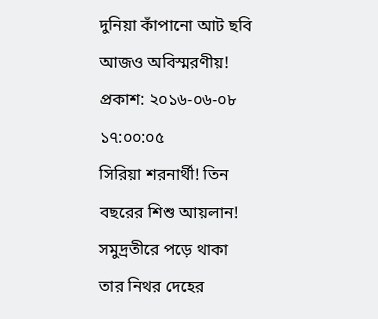দুনিয়া কাঁপানো আট ছবি আজও অবিস্মরণীয়!
প্রকাশ: ২০১৬-০৬-০৮ ১৭:০০:০৫
সিরিয়া শরনার্থী! তিন বছরের শিশু আয়লান! সমুদ্রতীরে পড়ে থাকা তার নিথর দেহের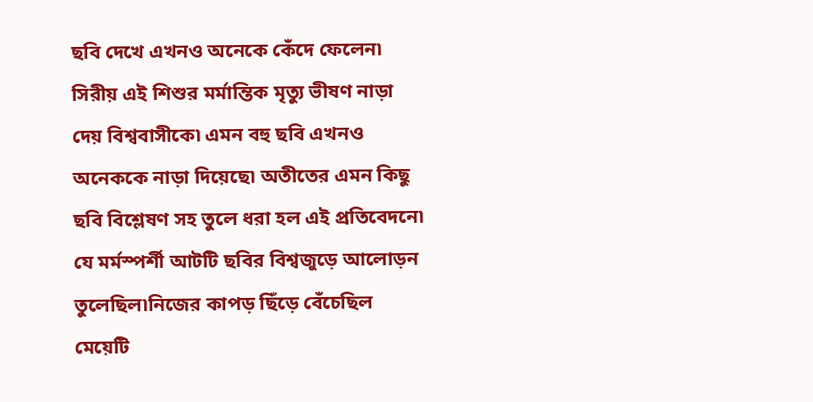ছবি দেখে এখনও অনেকে কেঁদে ফেলেন৷ সিরীয় এই শিশুর মর্মান্তিক মৃত্যু ভীষণ নাড়া দেয় বিশ্ববাসীকে৷ এমন বহু ছবি এখনও অনেককে নাড়া দিয়েছে৷ অতীতের এমন কিছু ছবি বিশ্লেষণ সহ তুলে ধরা হল এই প্রতিবেদনে৷ যে মর্মস্পর্শী আটটি ছবির বিশ্বজুড়ে আলোড়ন তুলেছিল৷নিজের কাপড় ছিঁড়ে বেঁচেছিল মেয়েটি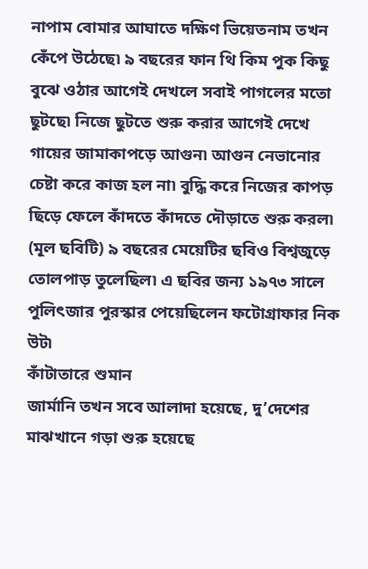নাপাম বোমার আঘাতে দক্ষিণ ভিয়েতনাম তখন কেঁপে উঠেছে৷ ৯ বছরের ফান থি কিম পুক কিছু বুঝে ওঠার আগেই দেখলে সবাই পাগলের মতো ছুটছে৷ নিজে ছুটতে শুরু করার আগেই দেখে গায়ের জামাকাপড়ে আগুন৷ আগুন নেভানোর চেষ্টা করে কাজ হল না৷ বুদ্ধি করে নিজের কাপড় ছিড়ে ফেলে কাঁদতে কাঁদতে দৌড়াতে শুরু করল৷ (মূল ছবিটি) ৯ বছরের মেয়েটির ছবিও বিশ্বজুড়ে তোলপাড় তুলেছিল৷ এ ছবির জন্য ১৯৭৩ সালে পুলিৎজার পুরস্কার পেয়েছিলেন ফটোগ্রাফার নিক উট৷
কাঁটাতারে শুমান
জার্মানি তখন সবে আলাদা হয়েছে, দু’দেশের মাঝখানে গড়া শুরু হয়েছে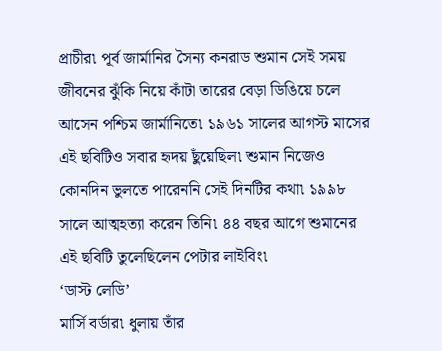প্রাচীর৷ পূর্ব জার্মানির সৈন্য কনরাড শুমান সেই সময় জীবনের ঝুঁকি নিয়ে কাঁটা তারের বেড়া ডিঙিয়ে চলে আসেন পশ্চিম জার্মানিতে৷ ১৯৬১ সালের আগস্ট মাসের এই ছবিটিও সবার হৃদয় ছুঁয়েছিল৷ শুমান নিজেও কোনদিন ভুলতে পারেননি সেই দিনটির কথা৷ ১৯৯৮ সালে আত্মহত্যা করেন তিনি৷ ৪৪ বছর আগে শুমানের এই ছবিটি তুলেছিলেন পেটার লাইবিং৷
‘ডাস্ট লেডি’
মার্সি বর্ডার৷ ধুলায় তাঁর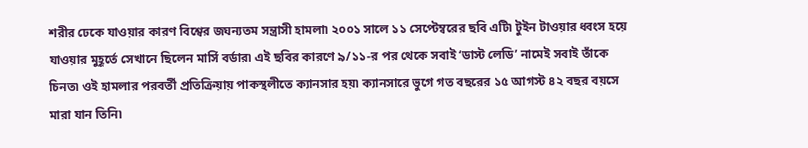শরীর ঢেকে যাওয়ার কারণ বিশ্বের জঘন্যতম সন্ত্রাসী হামলা৷ ২০০১ সালে ১১ সেপ্টেম্বরের ছবি এটি৷ টুইন টাওয়ার ধ্বংস হয়ে যাওয়ার মুহূর্তে সেখানে ছিলেন মার্সি বর্ডার৷ এই ছবির কারণে ৯/১১-র পর থেকে সবাই ‘ডাস্ট লেডি’ নামেই সবাই তাঁকে চিনত৷ ওই হামলার পরবর্তী প্রতিক্রিয়ায় পাকস্থলীতে ক্যানসার হয়৷ ক্যানসারে ভুগে গত বছরের ১৫ আগস্ট ৪২ বছর বয়সে মারা যান তিনি৷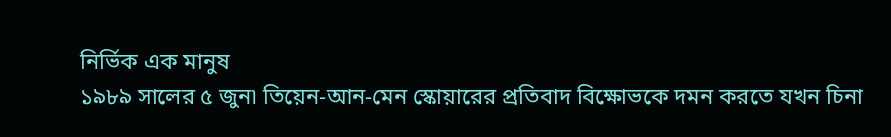নির্ভিক এক মানুষ
১৯৮৯ সালের ৫ জুন৷ তিয়েন-আন-মেন স্কোয়ারের প্রতিবাদ বিক্ষোভকে দমন করতে যখন চিনা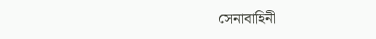সেনাবাহিনী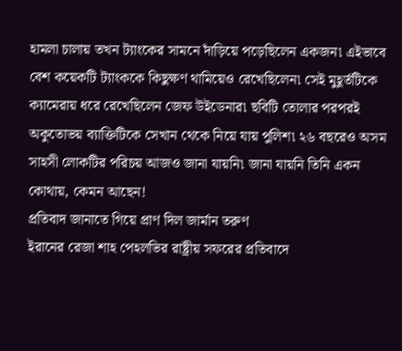হামলা চালায় তখন ট্যাংকের সামনে দাঁড়িয়ে পড়েছিলেন একজন৷ এইভাবে বেশ কয়েকটি ট্যাংককে কিছুক্ষণ থামিয়েও রেখেছিলেন৷ সেই মুহূর্তটিকে ক্যামেরায় ধরে রেখেছিলেন জেফ উইডেনার৷ ছবিটি তোলার পরপরই অকুতোভয় ব্যাক্তিটিকে সেখান থেকে নিয়ে যায় পুলিশ৷ ২৬ বছরেও অসম সাহসী লোকটির পরিচয় আজও জানা যায়নি৷ জানা যায়নি তিনি একন কোথায়, কেমন আছেন!
প্রতিবাদ জানাতে গিয়ে প্রাণ দিল জার্মান তরুণ
ইরানের রেজা শাহ পেহলভির রাষ্ট্রীয় সফরের প্রতিবাদে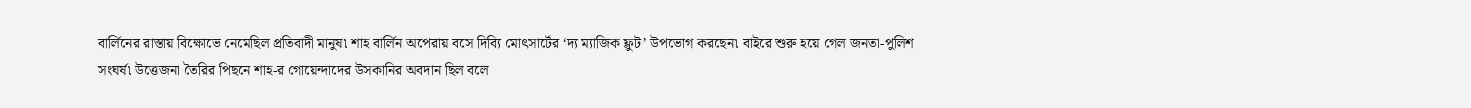বার্লিনের রাস্তায় বিক্ষোভে নেমেছিল প্রতিবাদী মানুষ৷ শাহ বার্লিন অপেরায় বসে দিব্যি মোৎসার্টের ‘দ্য ম্যাজিক ফ্লুট’ উপভোগ করছেন৷ বাইরে শুরু হয়ে গেল জনতা-পুলিশ সংঘর্ষ৷ উত্তেজনা তৈরির পিছনে শাহ-র গোয়েন্দাদের উসকানির অবদান ছিল বলে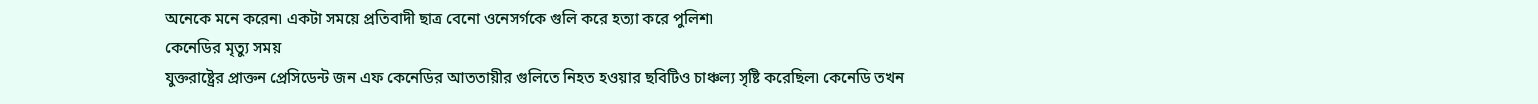অনেকে মনে করেন৷ একটা সময়ে প্রতিবাদী ছাত্র বেনো ওনেসর্গকে গুলি করে হত্যা করে পুলিশ৷
কেনেডির মৃত্যু সময়
যুক্তরাষ্ট্রের প্রাক্তন প্রেসিডেন্ট জন এফ কেনেডির আততায়ীর গুলিতে নিহত হওয়ার ছবিটিও চাঞ্চল্য সৃষ্টি করেছিল৷ কেনেডি তখন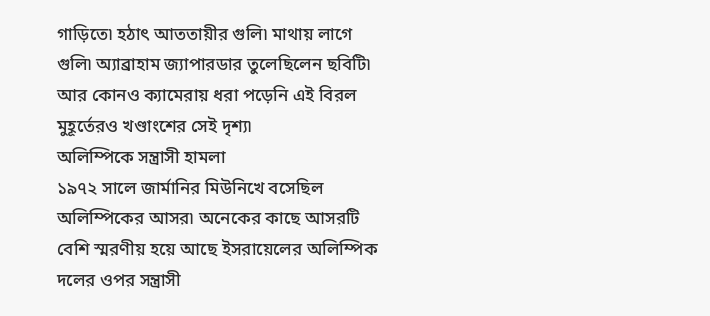গাড়িতে৷ হঠাৎ আততায়ীর গুলি৷ মাথায় লাগে গুলি৷ অ্যাব্রাহাম জ্যাপারডার তুলেছিলেন ছবিটি৷ আর কোনও ক্যামেরায় ধরা পড়েনি এই বিরল মুহূর্তেরও খণ্ডাংশের সেই দৃশ্য৷
অলিম্পিকে সন্ত্রাসী হামলা
১৯৭২ সালে জার্মানির মিউনিখে বসেছিল অলিম্পিকের আসর৷ অনেকের কাছে আসরটি বেশি স্মরণীয় হয়ে আছে ইসরায়েলের অলিম্পিক দলের ওপর সন্ত্রাসী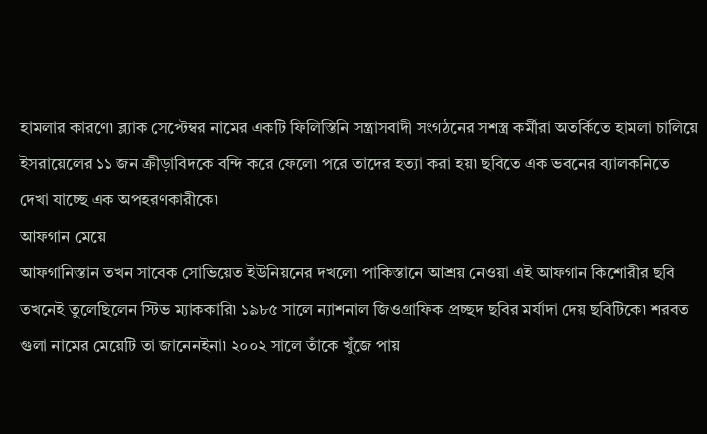হামলার কারণে৷ ব্ল্যাক সেপ্টেম্বর নামের একটি ফিলিস্তিনি সন্ত্রাসবাদী সংগঠনের সশস্ত্র কর্মীরা অতর্কিতে হামলা চালিয়ে ইসরায়েলের ১১ জন ক্রীড়াবিদকে বন্দি করে ফেলে৷ পরে তাদের হত্যা করা হয়৷ ছবিতে এক ভবনের ব্যালকনিতে দেখা যাচ্ছে এক অপহরণকারীকে৷
আফগান মেয়ে
আফগানিস্তান তখন সাবেক সোভিয়েত ইউনিয়নের দখলে৷ পাকিস্তানে আশ্রয় নেওয়া এই আফগান কিশোরীর ছবি তখনেই তুলেছিলেন স্টিভ ম্যাককারি৷ ১৯৮৫ সালে ন্যাশনাল জিওগ্রাফিক প্রচ্ছদ ছবির মর্যাদা দেয় ছবিটিকে৷ শরবত গুলা নামের মেয়েটি তা জানেনইনা৷ ২০০২ সালে তাঁকে খুঁজে পায়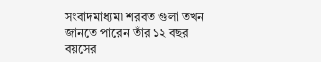সংবাদমাধ্যম৷ শরবত গুলা তখন জানতে পারেন তাঁর ১২ বছর বয়সের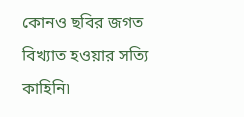কোনও ছবির জগত বিখ্যাত হওয়ার সত্যি কাহিনি৷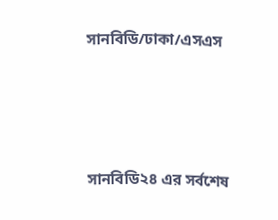সানবিডি/ঢাকা/এসএস






সানবিডি২৪ এর সর্বশেষ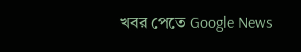খবর পেতে Google News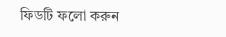ফিডটি ফলো করুন